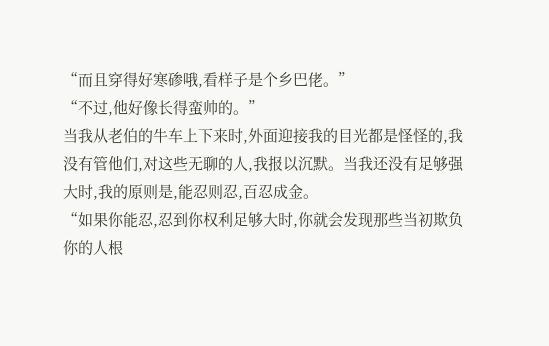“而且穿得好寒碜哦,看样子是个乡巴佬。”
“不过,他好像长得蛮帅的。”
当我从老伯的牛车上下来时,外面迎接我的目光都是怪怪的,我没有管他们,对这些无聊的人,我报以沉默。当我还没有足够强大时,我的原则是,能忍则忍,百忍成金。
“如果你能忍,忍到你权利足够大时,你就会发现那些当初欺负你的人根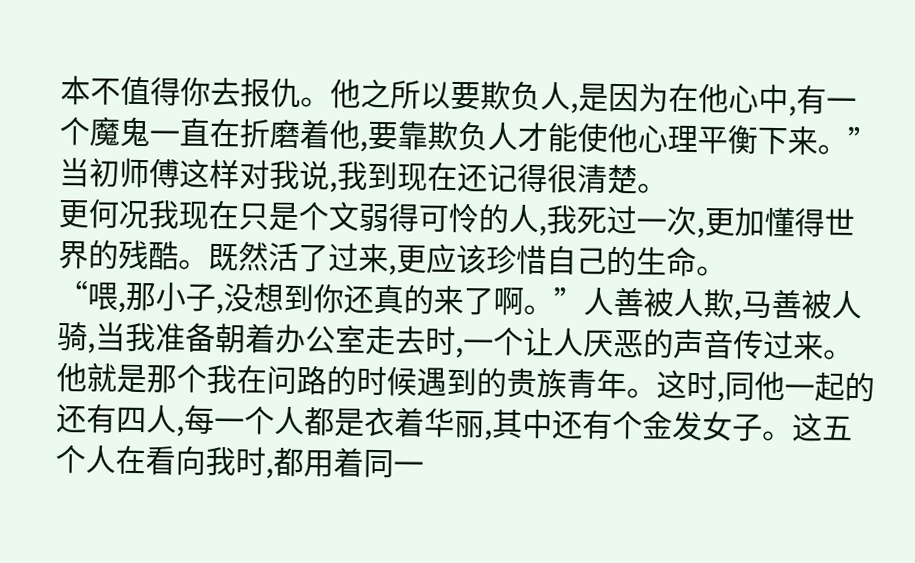本不值得你去报仇。他之所以要欺负人,是因为在他心中,有一个魔鬼一直在折磨着他,要靠欺负人才能使他心理平衡下来。”
当初师傅这样对我说,我到现在还记得很清楚。
更何况我现在只是个文弱得可怜的人,我死过一次,更加懂得世界的残酷。既然活了过来,更应该珍惜自己的生命。
“喂,那小子,没想到你还真的来了啊。”人善被人欺,马善被人骑,当我准备朝着办公室走去时,一个让人厌恶的声音传过来。
他就是那个我在问路的时候遇到的贵族青年。这时,同他一起的还有四人,每一个人都是衣着华丽,其中还有个金发女子。这五个人在看向我时,都用着同一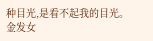种目光,是看不起我的目光。
金发女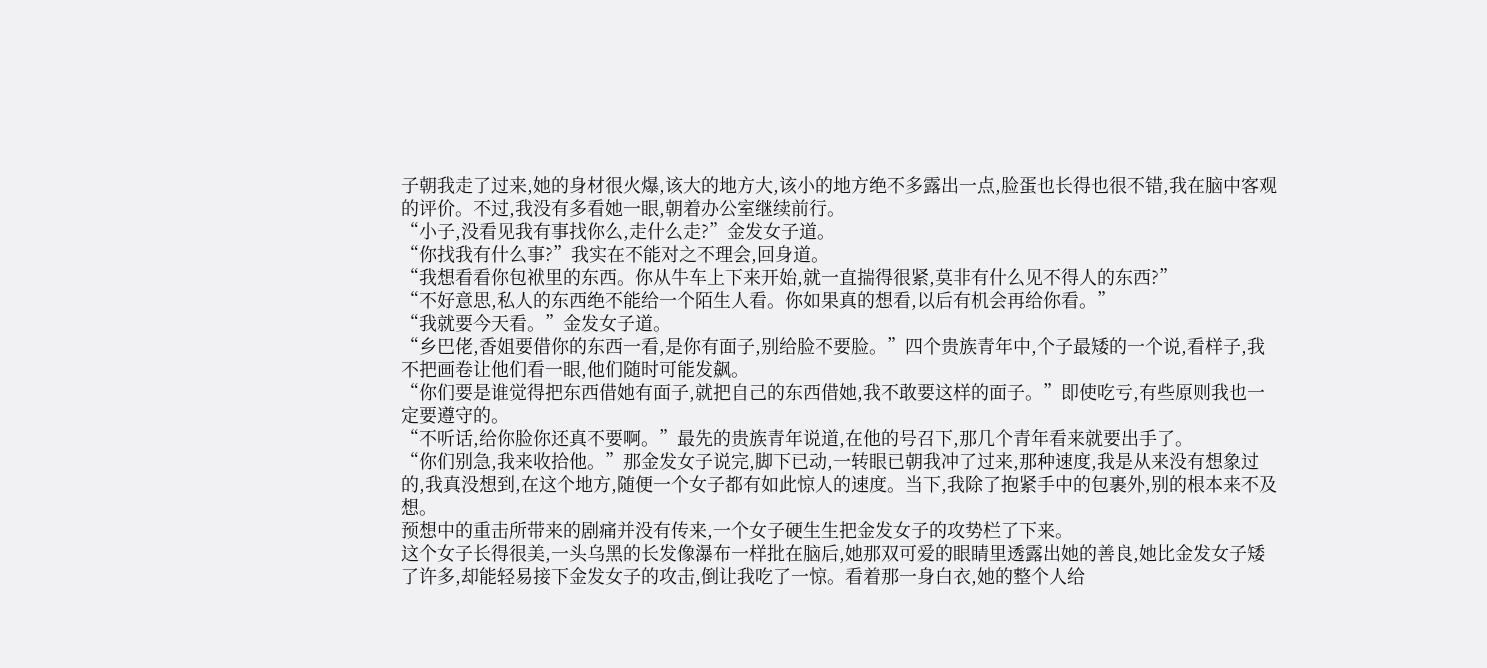子朝我走了过来,她的身材很火爆,该大的地方大,该小的地方绝不多露出一点,脸蛋也长得也很不错,我在脑中客观的评价。不过,我没有多看她一眼,朝着办公室继续前行。
“小子,没看见我有事找你么,走什么走?”金发女子道。
“你找我有什么事?”我实在不能对之不理会,回身道。
“我想看看你包袱里的东西。你从牛车上下来开始,就一直揣得很紧,莫非有什么见不得人的东西?”
“不好意思,私人的东西绝不能给一个陌生人看。你如果真的想看,以后有机会再给你看。”
“我就要今天看。”金发女子道。
“乡巴佬,香姐要借你的东西一看,是你有面子,别给脸不要脸。”四个贵族青年中,个子最矮的一个说,看样子,我不把画卷让他们看一眼,他们随时可能发飙。
“你们要是谁觉得把东西借她有面子,就把自己的东西借她,我不敢要这样的面子。”即使吃亏,有些原则我也一定要遵守的。
“不听话,给你脸你还真不要啊。”最先的贵族青年说道,在他的号召下,那几个青年看来就要出手了。
“你们别急,我来收拾他。”那金发女子说完,脚下已动,一转眼已朝我冲了过来,那种速度,我是从来没有想象过的,我真没想到,在这个地方,随便一个女子都有如此惊人的速度。当下,我除了抱紧手中的包裹外,别的根本来不及想。
预想中的重击所带来的剧痛并没有传来,一个女子硬生生把金发女子的攻势栏了下来。
这个女子长得很美,一头乌黑的长发像瀑布一样批在脑后,她那双可爱的眼睛里透露出她的善良,她比金发女子矮了许多,却能轻易接下金发女子的攻击,倒让我吃了一惊。看着那一身白衣,她的整个人给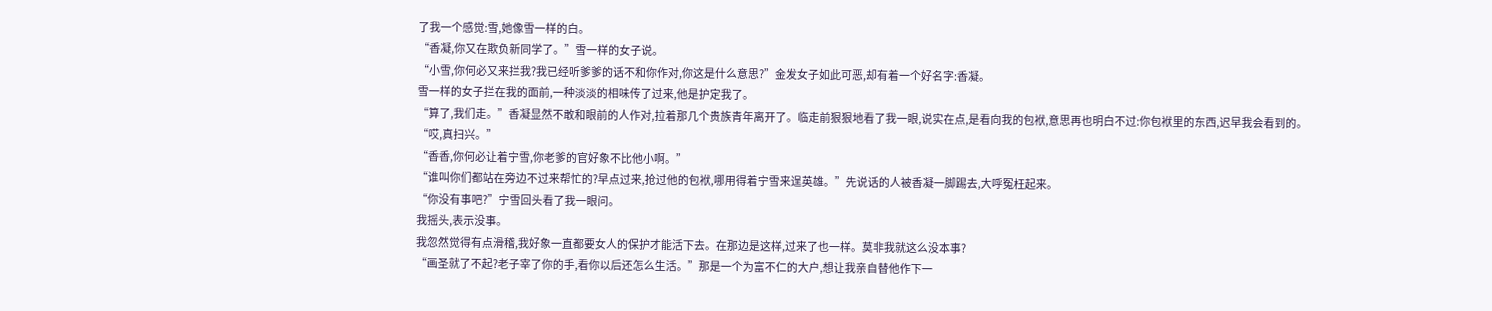了我一个感觉:雪,她像雪一样的白。
“香凝,你又在欺负新同学了。”雪一样的女子说。
“小雪,你何必又来拦我?我已经听爹爹的话不和你作对,你这是什么意思?”金发女子如此可恶,却有着一个好名字:香凝。
雪一样的女子拦在我的面前,一种淡淡的相味传了过来,他是护定我了。
“算了,我们走。”香凝显然不敢和眼前的人作对,拉着那几个贵族青年离开了。临走前狠狠地看了我一眼,说实在点,是看向我的包袱,意思再也明白不过:你包袱里的东西,迟早我会看到的。
“哎,真扫兴。”
“香香,你何必让着宁雪,你老爹的官好象不比他小啊。”
“谁叫你们都站在旁边不过来帮忙的?早点过来,抢过他的包袱,哪用得着宁雪来逞英雄。”先说话的人被香凝一脚踢去,大呼冤枉起来。
“你没有事吧?”宁雪回头看了我一眼问。
我摇头,表示没事。
我忽然觉得有点滑稽,我好象一直都要女人的保护才能活下去。在那边是这样,过来了也一样。莫非我就这么没本事?
“画圣就了不起?老子宰了你的手,看你以后还怎么生活。”那是一个为富不仁的大户,想让我亲自替他作下一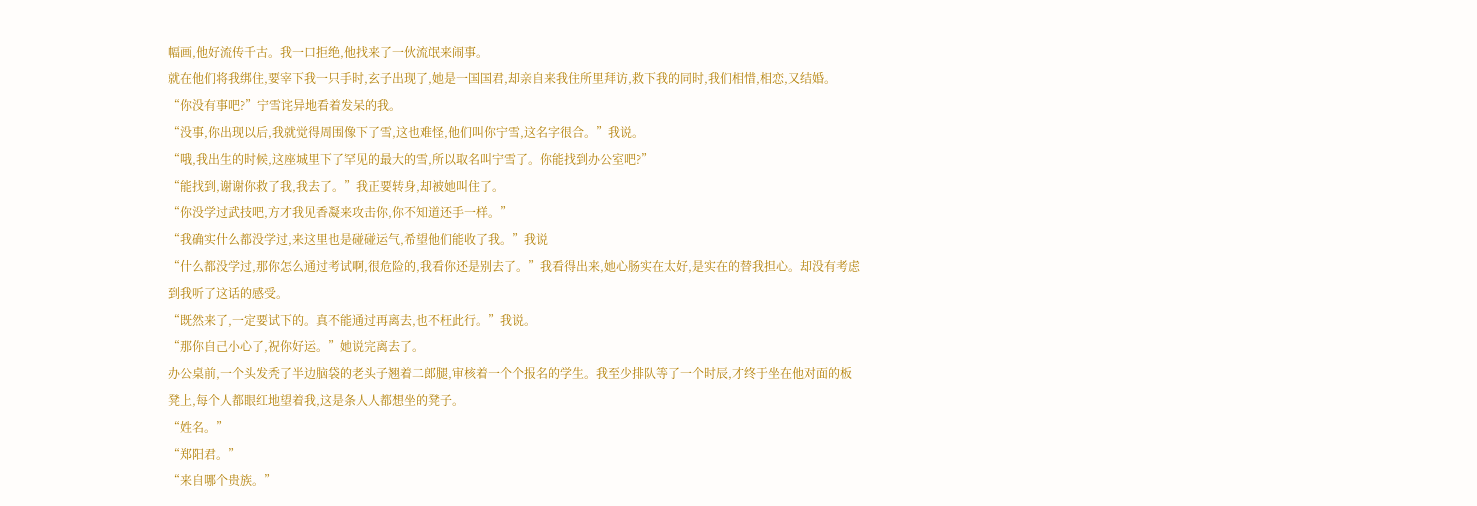幅画,他好流传千古。我一口拒绝,他找来了一伙流氓来闹事。
就在他们将我绑住,要宰下我一只手时,玄子出现了,她是一国国君,却亲自来我住所里拜访,救下我的同时,我们相惜,相恋,又结婚。
“你没有事吧?”宁雪诧异地看着发呆的我。
“没事,你出现以后,我就觉得周围像下了雪,这也难怪,他们叫你宁雪,这名字很合。”我说。
“哦,我出生的时候,这座城里下了罕见的最大的雪,所以取名叫宁雪了。你能找到办公室吧?”
“能找到,谢谢你救了我,我去了。”我正要转身,却被她叫住了。
“你没学过武技吧,方才我见香凝来攻击你,你不知道还手一样。”
“我确实什么都没学过,来这里也是碰碰运气,希望他们能收了我。”我说
“什么都没学过,那你怎么通过考试啊,很危险的,我看你还是别去了。”我看得出来,她心肠实在太好,是实在的替我担心。却没有考虑到我听了这话的感受。
“既然来了,一定要试下的。真不能通过再离去,也不枉此行。”我说。
“那你自己小心了,祝你好运。”她说完离去了。
办公桌前,一个头发秃了半边脑袋的老头子翘着二郎腿,审核着一个个报名的学生。我至少排队等了一个时辰,才终于坐在他对面的板凳上,每个人都眼红地望着我,这是条人人都想坐的凳子。
“姓名。”
“郑阳君。”
“来自哪个贵族。”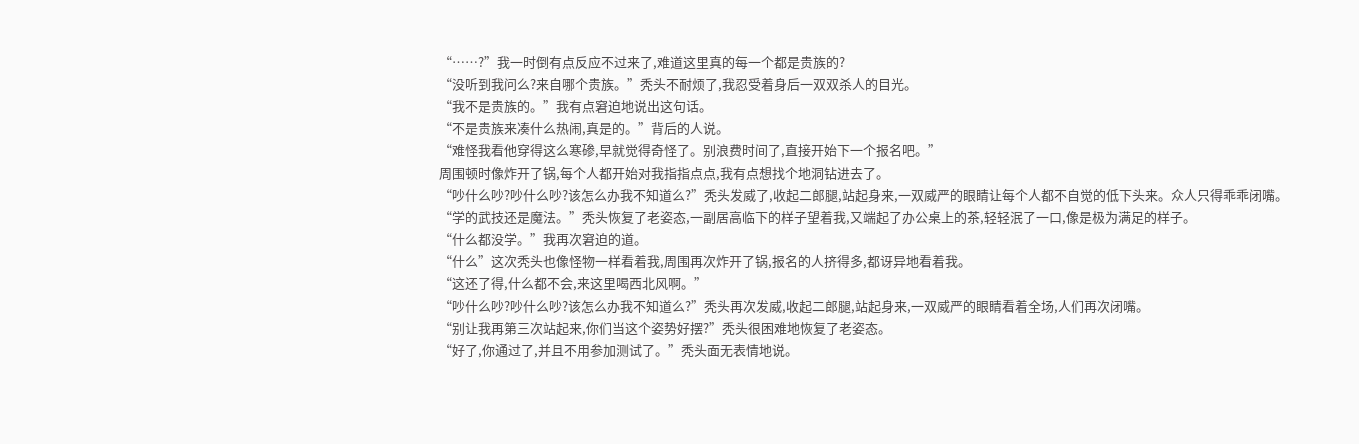“……?”我一时倒有点反应不过来了,难道这里真的每一个都是贵族的?
“没听到我问么?来自哪个贵族。”秃头不耐烦了,我忍受着身后一双双杀人的目光。
“我不是贵族的。”我有点窘迫地说出这句话。
“不是贵族来凑什么热闹,真是的。”背后的人说。
“难怪我看他穿得这么寒碜,早就觉得奇怪了。别浪费时间了,直接开始下一个报名吧。”
周围顿时像炸开了锅,每个人都开始对我指指点点,我有点想找个地洞钻进去了。
“吵什么吵?吵什么吵?该怎么办我不知道么?”秃头发威了,收起二郎腿,站起身来,一双威严的眼睛让每个人都不自觉的低下头来。众人只得乖乖闭嘴。
“学的武技还是魔法。”秃头恢复了老姿态,一副居高临下的样子望着我,又端起了办公桌上的茶,轻轻泯了一口,像是极为满足的样子。
“什么都没学。”我再次窘迫的道。
“什么”这次秃头也像怪物一样看着我,周围再次炸开了锅,报名的人挤得多,都讶异地看着我。
“这还了得,什么都不会,来这里喝西北风啊。”
“吵什么吵?吵什么吵?该怎么办我不知道么?”秃头再次发威,收起二郎腿,站起身来,一双威严的眼睛看着全场,人们再次闭嘴。
“别让我再第三次站起来,你们当这个姿势好摆?”秃头很困难地恢复了老姿态。
“好了,你通过了,并且不用参加测试了。”秃头面无表情地说。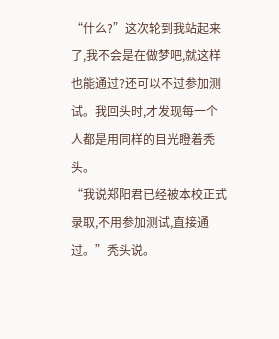“什么?”这次轮到我站起来了,我不会是在做梦吧,就这样也能通过?还可以不过参加测试。我回头时,才发现每一个人都是用同样的目光瞪着秃头。
“我说郑阳君已经被本校正式录取,不用参加测试,直接通过。”秃头说。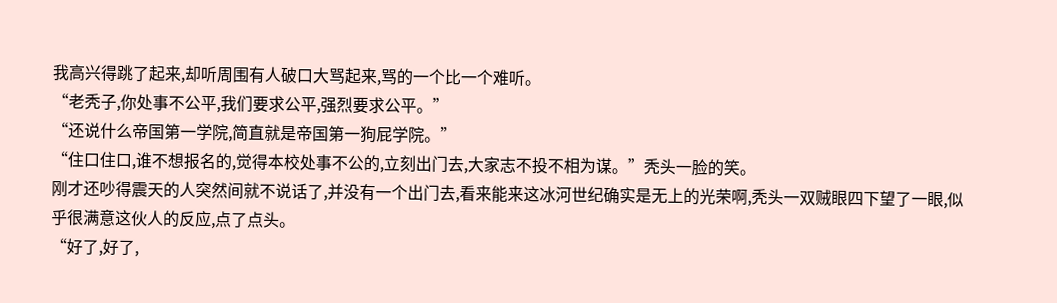我高兴得跳了起来,却听周围有人破口大骂起来,骂的一个比一个难听。
“老秃子,你处事不公平,我们要求公平,强烈要求公平。”
“还说什么帝国第一学院,简直就是帝国第一狗屁学院。”
“住口住口,谁不想报名的,觉得本校处事不公的,立刻出门去,大家志不投不相为谋。”秃头一脸的笑。
刚才还吵得震天的人突然间就不说话了,并没有一个出门去,看来能来这冰河世纪确实是无上的光荣啊,秃头一双贼眼四下望了一眼,似乎很满意这伙人的反应,点了点头。
“好了,好了,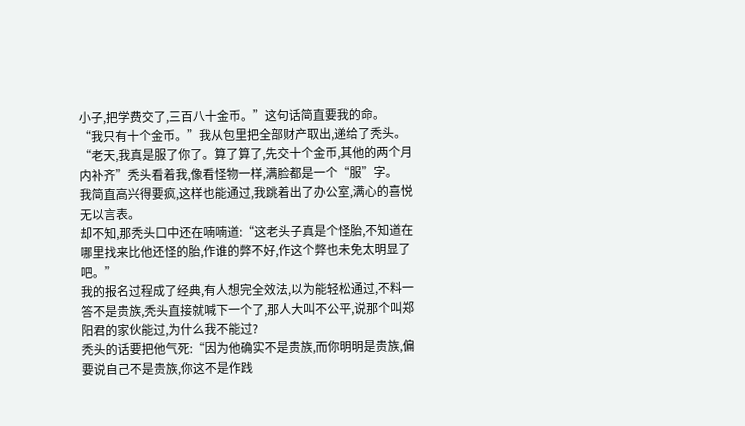小子,把学费交了,三百八十金币。”这句话简直要我的命。
“我只有十个金币。”我从包里把全部财产取出,递给了秃头。
“老天,我真是服了你了。算了算了,先交十个金币,其他的两个月内补齐”秃头看着我,像看怪物一样,满脸都是一个“服”字。
我简直高兴得要疯,这样也能通过,我跳着出了办公室,满心的喜悦无以言表。
却不知,那秃头口中还在喃喃道:“这老头子真是个怪胎,不知道在哪里找来比他还怪的胎,作谁的弊不好,作这个弊也未免太明显了吧。”
我的报名过程成了经典,有人想完全效法,以为能轻松通过,不料一答不是贵族,秃头直接就喊下一个了,那人大叫不公平,说那个叫郑阳君的家伙能过,为什么我不能过?
秃头的话要把他气死:“因为他确实不是贵族,而你明明是贵族,偏要说自己不是贵族,你这不是作践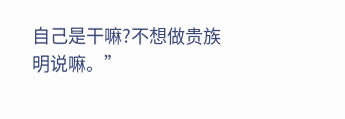自己是干嘛?不想做贵族明说嘛。”